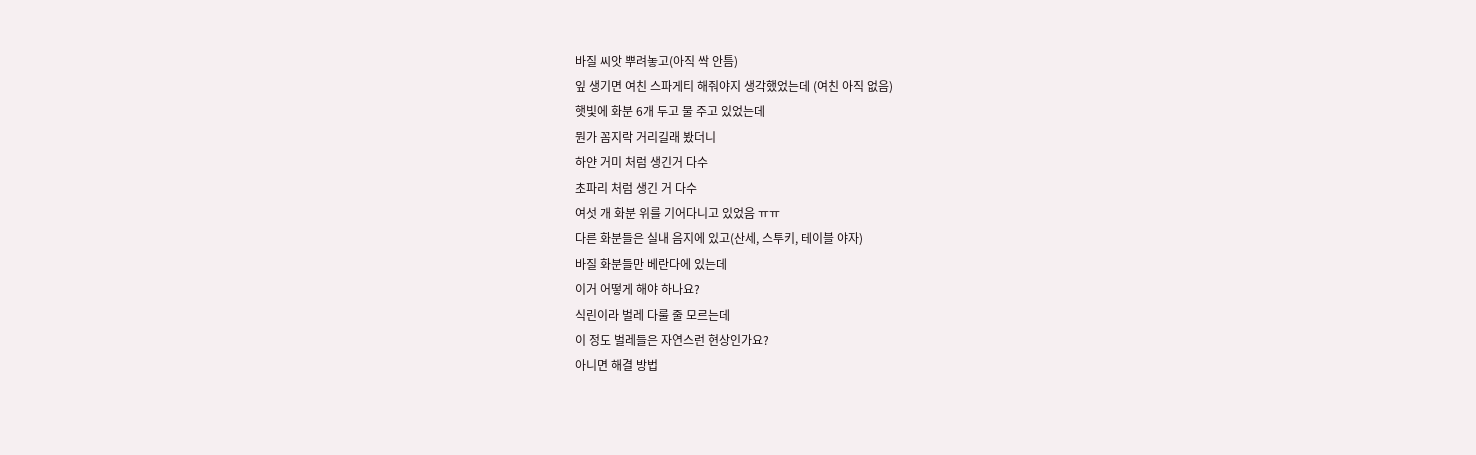바질 씨앗 뿌려놓고(아직 싹 안틈)
잎 생기면 여친 스파게티 해줘야지 생각했었는데 (여친 아직 없음)
햇빛에 화분 6개 두고 물 주고 있었는데
뭔가 꼼지락 거리길래 봤더니
하얀 거미 처럼 생긴거 다수
초파리 처럼 생긴 거 다수
여섯 개 화분 위를 기어다니고 있었음 ㅠㅠ
다른 화분들은 실내 음지에 있고(산세, 스투키, 테이블 야자)
바질 화분들만 베란다에 있는데
이거 어떻게 해야 하나요?
식린이라 벌레 다룰 줄 모르는데
이 정도 벌레들은 자연스런 현상인가요?
아니면 해결 방법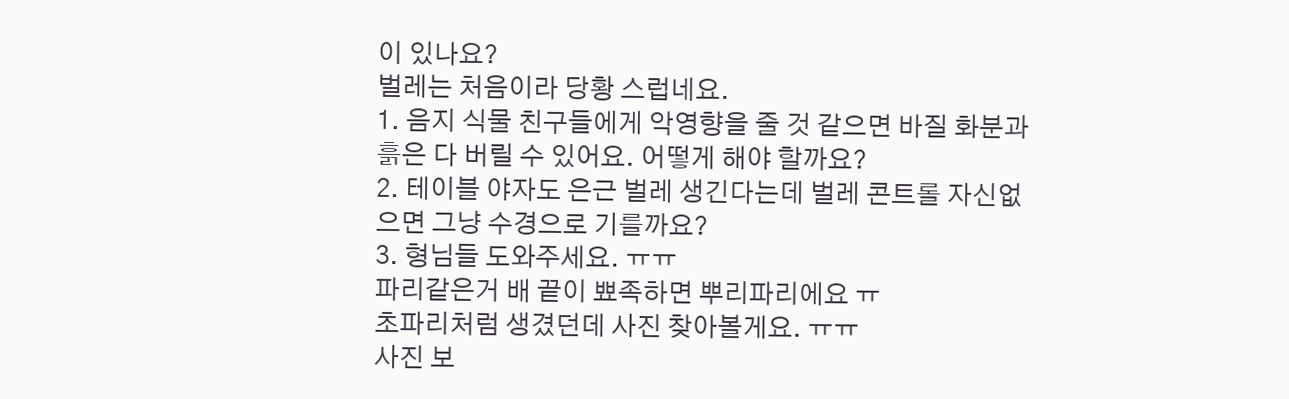이 있나요?
벌레는 처음이라 당황 스럽네요.
1. 음지 식물 친구들에게 악영향을 줄 것 같으면 바질 화분과 흙은 다 버릴 수 있어요. 어떻게 해야 할까요?
2. 테이블 야자도 은근 벌레 생긴다는데 벌레 콘트롤 자신없으면 그냥 수경으로 기를까요?
3. 형님들 도와주세요. ㅠㅠ
파리같은거 배 끝이 뾰족하면 뿌리파리에요 ㅠ
초파리처럼 생겼던데 사진 찾아볼게요. ㅠㅠ
사진 보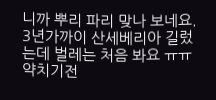니까 뿌리 파리 맞나 보네요. 3년가까이 산세베리아 길렀는데 벌레는 처음 봐요 ㅠㅠ
약치기전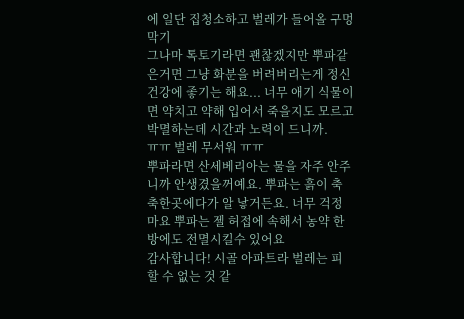에 일단 집청소하고 벌레가 들어올 구멍 막기
그나마 톡토기라면 괜찮겠지만 뿌파같은거면 그냥 화분을 버려버리는게 정신건강에 좋기는 해요... 너무 애기 식물이면 약치고 약해 입어서 죽을지도 모르고 박멸하는데 시간과 노력이 드니까.
ㅠㅠ 벌레 무서워 ㅠㅠ
뿌파라면 산세베리아는 물을 자주 안주니까 안생겼을꺼예요. 뿌파는 흙이 축축한곳에다가 알 낳거든요. 너무 걱정마요 뿌파는 젤 허접에 속해서 농약 한방에도 전멸시킬수 있어요
감사합니다! 시골 아파트라 벌레는 피할 수 없는 것 같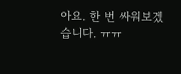아요. 한 번 싸워보겠습니다. ㅠㅠ